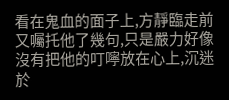看在鬼血的面子上,方靜臨走前又囑托他了幾句,只是嚴力好像沒有把他的叮嚀放在心上,沉迷於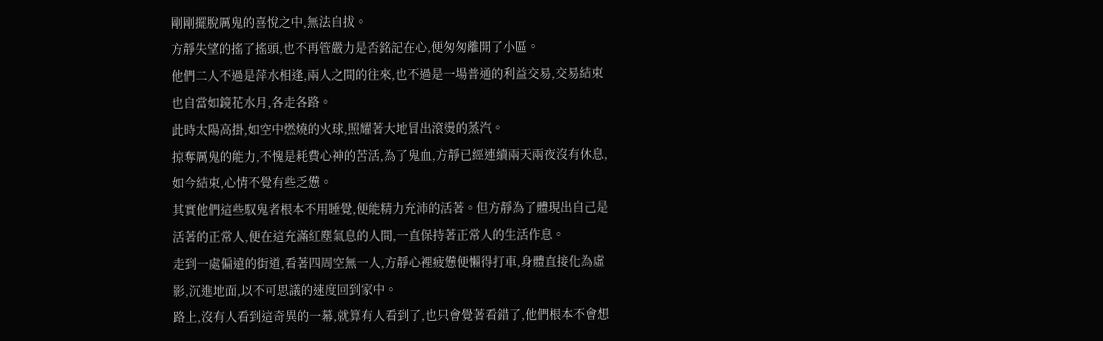剛剛擺脫厲鬼的喜悅之中,無法自拔。
方靜失望的搖了搖頭,也不再管嚴力是否銘記在心,便匆匆離開了小區。
他們二人不過是萍水相逢,兩人之間的往來,也不過是一場普通的利益交易,交易結束也自當如鏡花水月,各走各路。
此時太陽高掛,如空中燃燒的火球,照耀著大地冒出滾燙的蒸汽。
掠奪厲鬼的能力,不愧是耗費心神的苦活,為了鬼血,方靜已經連續兩天兩夜沒有休息,如今結束,心情不覺有些乏憊。
其實他們這些馭鬼者根本不用睡覺,便能精力充沛的活著。但方靜為了體現出自己是活著的正常人,便在這充滿紅塵氣息的人間,一直保持著正常人的生活作息。
走到一處偏遠的街道,看著四周空無一人,方靜心裡疲憊便懶得打車,身體直接化為虛影,沉進地面,以不可思議的速度回到家中。
路上,沒有人看到這奇異的一幕,就算有人看到了,也只會覺著看錯了,他們根本不會想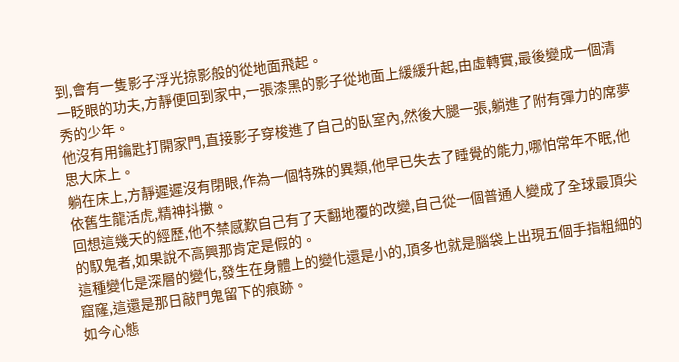到,會有一隻影子浮光掠影般的從地面飛起。
一眨眼的功夫,方靜便回到家中,一張漆黑的影子從地面上緩緩升起,由虛轉實,最後變成一個清秀的少年。
他沒有用鑰匙打開家門,直接影子穿梭進了自己的臥室內,然後大腿一張,躺進了附有彈力的席夢思大床上。
躺在床上,方靜遲遲沒有閉眼,作為一個特殊的異類,他早已失去了睡覺的能力,哪怕常年不眠,他依舊生龍活虎,精神抖擻。
回想這幾天的經歷,他不禁感歎自己有了天翻地覆的改變,自己從一個普通人變成了全球最頂尖的馭鬼者,如果說不高興那肯定是假的。
這種變化是深層的變化,發生在身體上的變化還是小的,頂多也就是腦袋上出現五個手指粗細的窟窿,這還是那日敲門鬼留下的痕跡。
如今心態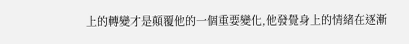上的轉變才是顛覆他的一個重要變化,他發覺身上的情緒在逐漸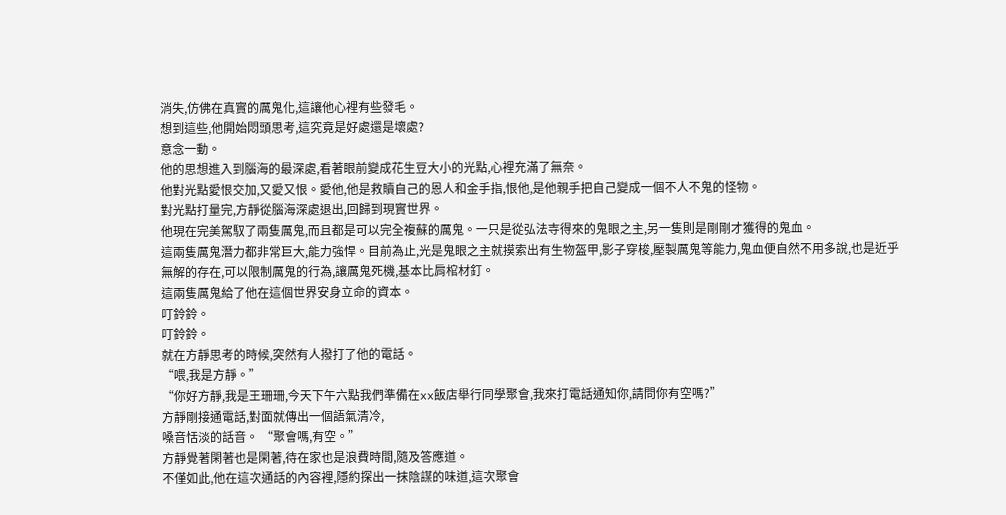消失,仿佛在真實的厲鬼化,這讓他心裡有些發毛。
想到這些,他開始悶頭思考,這究竟是好處還是壞處?
意念一動。
他的思想進入到腦海的最深處,看著眼前變成花生豆大小的光點,心裡充滿了無奈。
他對光點愛恨交加,又愛又恨。愛他,他是救贖自己的恩人和金手指,恨他,是他親手把自己變成一個不人不鬼的怪物。
對光點打量完,方靜從腦海深處退出,回歸到現實世界。
他現在完美駕馭了兩隻厲鬼,而且都是可以完全複蘇的厲鬼。一只是從弘法寺得來的鬼眼之主,另一隻則是剛剛才獲得的鬼血。
這兩隻厲鬼潛力都非常巨大,能力強悍。目前為止,光是鬼眼之主就摸索出有生物盔甲,影子穿梭,壓製厲鬼等能力,鬼血便自然不用多說,也是近乎無解的存在,可以限制厲鬼的行為,讓厲鬼死機,基本比肩棺材釘。
這兩隻厲鬼給了他在這個世界安身立命的資本。
叮鈴鈴。
叮鈴鈴。
就在方靜思考的時候,突然有人撥打了他的電話。
“喂,我是方靜。”
“你好方靜,我是王珊珊,今天下午六點我們準備在xx飯店舉行同學聚會,我來打電話通知你,請問你有空嗎?”
方靜剛接通電話,對面就傳出一個語氣清冷,
嗓音恬淡的話音。 “聚會嗎,有空。”
方靜覺著閑著也是閑著,待在家也是浪費時間,隨及答應道。
不僅如此,他在這次通話的內容裡,隱約探出一抹陰謀的味道,這次聚會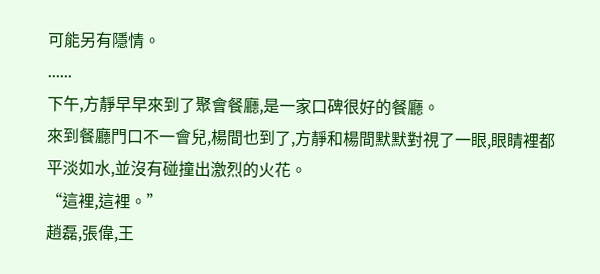可能另有隱情。
......
下午,方靜早早來到了聚會餐廳,是一家口碑很好的餐廳。
來到餐廳門口不一會兒,楊間也到了,方靜和楊間默默對視了一眼,眼睛裡都平淡如水,並沒有碰撞出激烈的火花。
“這裡,這裡。”
趙磊,張偉,王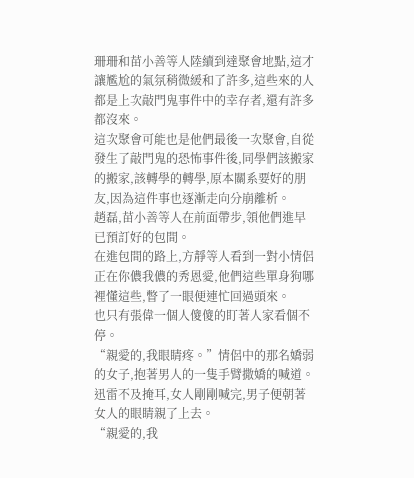珊珊和苗小善等人陸續到達聚會地點,這才讓尷尬的氣氛稍微緩和了許多,這些來的人都是上次敲門鬼事件中的幸存者,還有許多都沒來。
這次聚會可能也是他們最後一次聚會,自從發生了敲門鬼的恐怖事件後,同學們該搬家的搬家,該轉學的轉學,原本關系要好的朋友,因為這件事也逐漸走向分崩離析。
趙磊,苗小善等人在前面帶步,領他們進早已預訂好的包間。
在進包間的路上,方靜等人看到一對小情侶正在你儂我儂的秀恩愛,他們這些單身狗哪裡懂這些,瞥了一眼便連忙回過頭來。
也只有張偉一個人傻傻的盯著人家看個不停。
“親愛的,我眼睛疼。”情侶中的那名嬌弱的女子,抱著男人的一隻手臂撒嬌的喊道。
迅雷不及掩耳,女人剛剛喊完,男子便朝著女人的眼睛親了上去。
“親愛的,我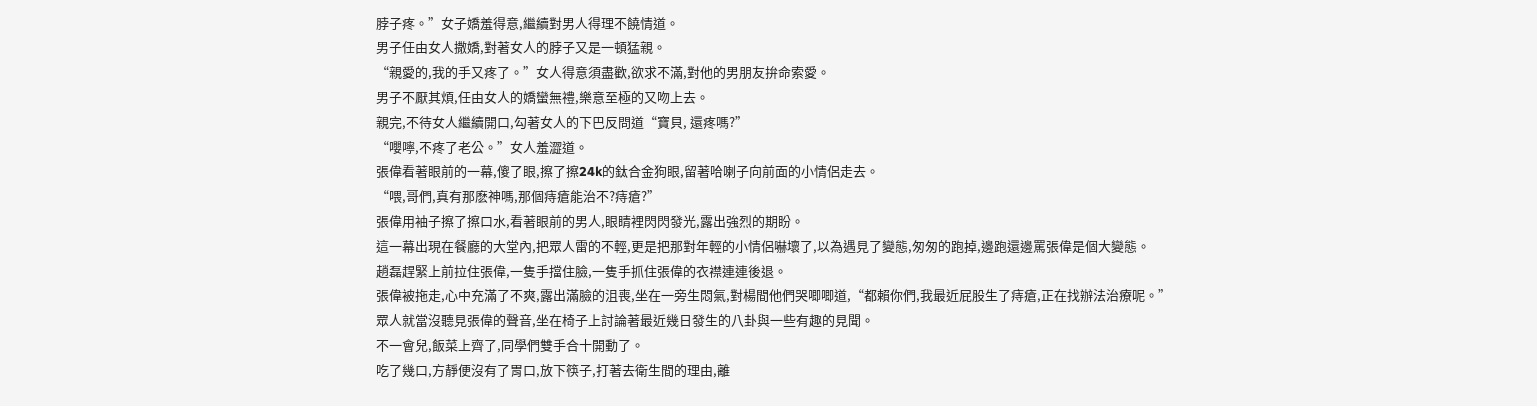脖子疼。”女子嬌羞得意,繼續對男人得理不饒情道。
男子任由女人撒嬌,對著女人的脖子又是一頓猛親。
“親愛的,我的手又疼了。”女人得意須盡歡,欲求不滿,對他的男朋友拚命索愛。
男子不厭其煩,任由女人的嬌蠻無禮,樂意至極的又吻上去。
親完,不待女人繼續開口,勾著女人的下巴反問道“寶貝, 還疼嗎?”
“嚶嚀,不疼了老公。”女人羞澀道。
張偉看著眼前的一幕,傻了眼,擦了擦24k的鈦合金狗眼,留著哈喇子向前面的小情侶走去。
“喂,哥們,真有那麽神嗎,那個痔瘡能治不?痔瘡?”
張偉用袖子擦了擦口水,看著眼前的男人,眼睛裡閃閃發光,露出強烈的期盼。
這一幕出現在餐廳的大堂內,把眾人雷的不輕,更是把那對年輕的小情侶嚇壞了,以為遇見了變態,匆匆的跑掉,邊跑還邊罵張偉是個大變態。
趙磊趕緊上前拉住張偉,一隻手擋住臉,一隻手抓住張偉的衣襟連連後退。
張偉被拖走,心中充滿了不爽,露出滿臉的沮喪,坐在一旁生悶氣,對楊間他們哭唧唧道,“都賴你們,我最近屁股生了痔瘡,正在找辦法治療呢。”
眾人就當沒聽見張偉的聲音,坐在椅子上討論著最近幾日發生的八卦與一些有趣的見聞。
不一會兒,飯菜上齊了,同學們雙手合十開動了。
吃了幾口,方靜便沒有了胃口,放下筷子,打著去衛生間的理由,離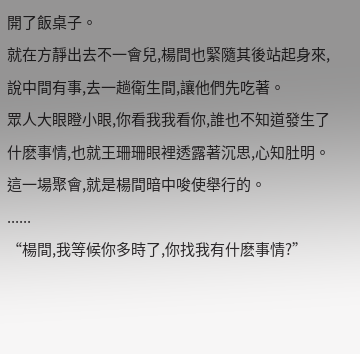開了飯桌子。
就在方靜出去不一會兒,楊間也緊隨其後站起身來,說中間有事,去一趟衛生間,讓他們先吃著。
眾人大眼瞪小眼,你看我我看你,誰也不知道發生了什麽事情,也就王珊珊眼裡透露著沉思,心知肚明。
這一場聚會,就是楊間暗中唆使舉行的。
......
“楊間,我等候你多時了,你找我有什麽事情?”